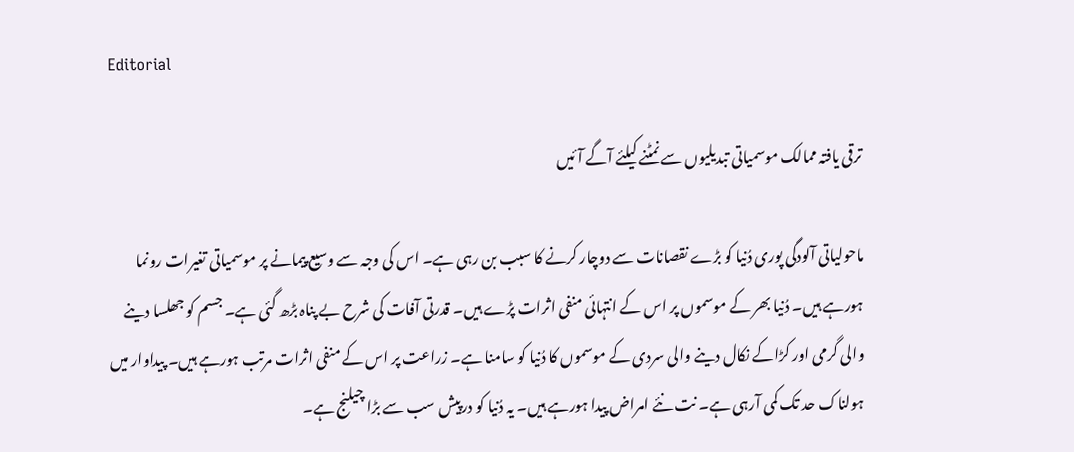Editorial

ترقی یافتہ ممالک موسمیاتی تبدیلیوں سے نمٹنے کیلئے آگے آئیں

ماحولیاتی آلودگی پوری دُنیا کو بڑے نقصانات سے دوچار کرنے کا سبب بن رہی ہے۔ اس کی وجہ سے وسیع پیمانے پر موسمیاتی تغیرات رونما ہورہے ہیں۔ دُنیا بھر کے موسموں پر اس کے انتہائی منفی اثرات پڑے ہیں۔ قدرتی آفات کی شرح بے پناہ بڑھ گئی ہے۔ جسم کو جھلسا دینے والی گرمی اور کڑاکے نکال دینے والی سردی کے موسموں کا دُنیا کو سامنا ہے۔ زراعت پر اس کے منفی اثرات مرتب ہورہے ہیں۔ پیداوار میں ہولناک حد تک کمی آرہی ہے۔ نت نئے امراض پیدا ہورہے ہیں۔ یہ دُنیا کو درپیش سب سے بڑا چیلنج ہے۔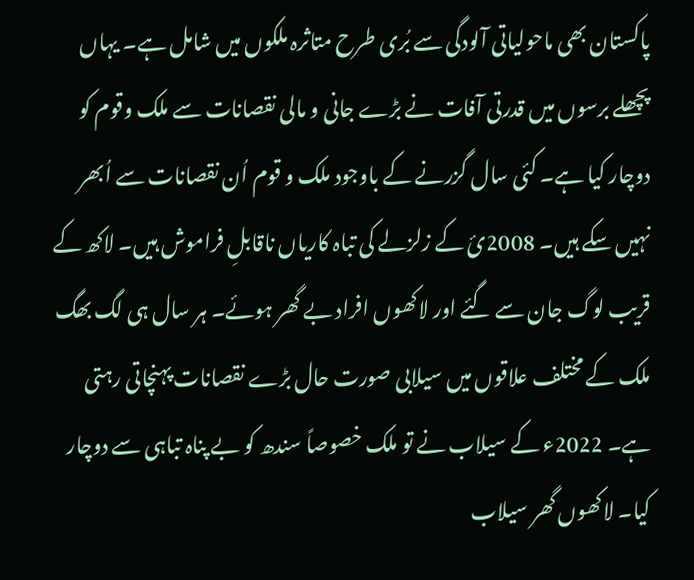پاکستان بھی ماحولیاتی آلودگی سے بُری طرح متاثرہ ملکوں میں شامل ہے۔ یہاں پچھلے برسوں میں قدرتی آفات نے بڑے جانی و مالی نقصانات سے ملک وقوم کو دوچار کیا ہے۔ کئی سال گزرنے کے باوجود ملک و قوم اُن نقصانات سے اُبھر نہیں سکے ہیں۔ 2008ئ کے زلزلے کی تباہ کاریاں ناقابلِ فراموش ہیں۔ لاکھ کے قریب لوگ جان سے گئے اور لاکھوں افراد بے گھر ہوئے۔ ہر سال ہی لگ بھگ ملک کے مختلف علاقوں میں سیلابی صورت حال بڑے نقصانات پہنچاتی رہتی ہے۔ 2022ء کے سیلاب نے تو ملک خصوصاً سندھ کو بے پناہ تباہی سے دوچار کیا۔ لاکھوں گھر سیلاب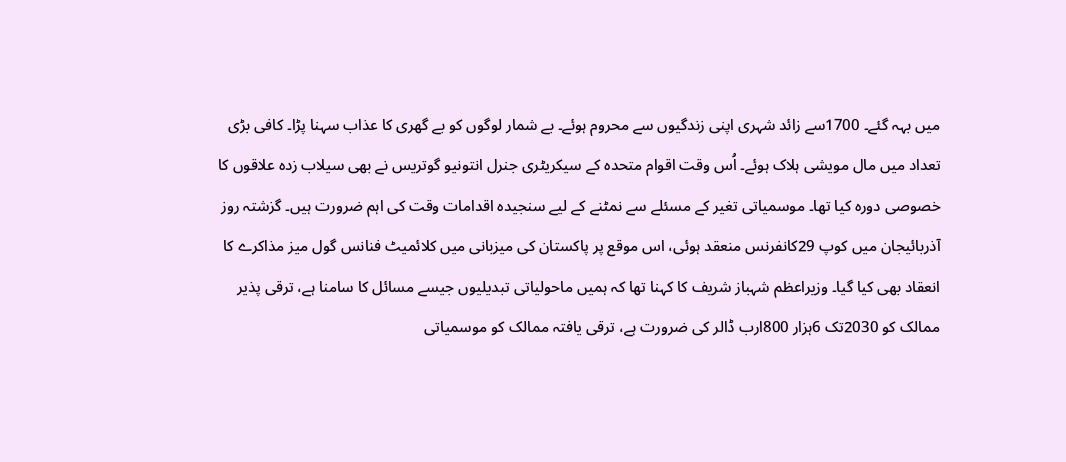میں بہہ گئے۔ 1700سے زائد شہری اپنی زندگیوں سے محروم ہوئے۔ بے شمار لوگوں کو بے گھری کا عذاب سہنا پڑا۔ کافی بڑی تعداد میں مال مویشی ہلاک ہوئے۔ اُس وقت اقوام متحدہ کے سیکریٹری جنرل انتونیو گوتریس نے بھی سیلاب زدہ علاقوں کا خصوصی دورہ کیا تھا۔ موسمیاتی تغیر کے مسئلے سے نمٹنے کے لیے سنجیدہ اقدامات وقت کی اہم ضرورت ہیں۔ گزشتہ روز آذربائیجان میں کوپ 29کانفرنس منعقد ہوئی، اس موقع پر پاکستان کی میزبانی میں کلائمیٹ فنانس گول میز مذاکرے کا انعقاد بھی کیا گیا۔ وزیراعظم شہباز شریف کا کہنا تھا کہ ہمیں ماحولیاتی تبدیلیوں جیسے مسائل کا سامنا ہے، ترقی پذیر ممالک کو 2030تک 6ہزار 800ارب ڈالر کی ضرورت ہے، ترقی یافتہ ممالک کو موسمیاتی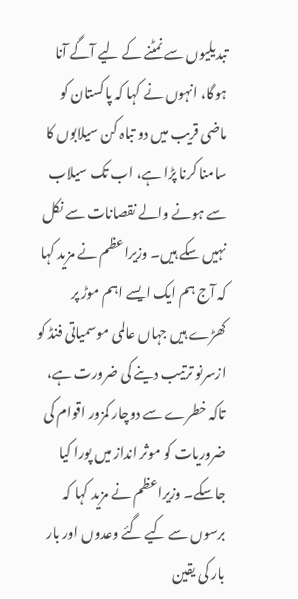تبدیلیوں سے نمٹنے کے لیے آگے آنا ہوگا، انہوں نے کہا کہ پاکستان کو ماضی قریب میں دو تباہ کن سیلابوں کا سامنا کرنا پڑا ہے، اب تک سیلاب سے ہونے والے نقصانات سے نکل نہیں سکے ہیں۔ وزیراعظم نے مزید کہا کہ آج ہم ایک ایسے اہم موڑ پر کھڑے ہیں جہاں عالمی موسمیاتی فنڈ کو ازسرنو ترتیب دینے کی ضرورت ہے، تاکہ خطرے سے دوچار کمزور اقوام کی ضروریات کو موثر انداز میں پورا کیا جاسکے۔ وزیراعظم نے مزید کہا کہ برسوں سے کیے گئے وعدوں اور بار بار کی یقین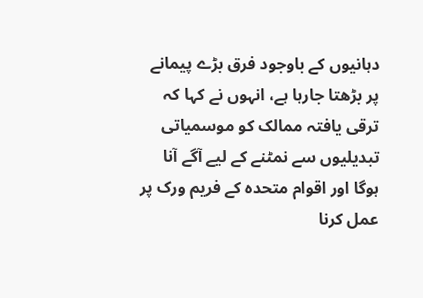دہانیوں کے باوجود فرق بڑے پیمانے پر بڑھتا جارہا ہے، انہوں نے کہا کہ ترقی یافتہ ممالک کو موسمیاتی تبدیلیوں سے نمٹنے کے لیے آگے آنا ہوگا اور اقوام متحدہ کے فریم ورک پر عمل کرنا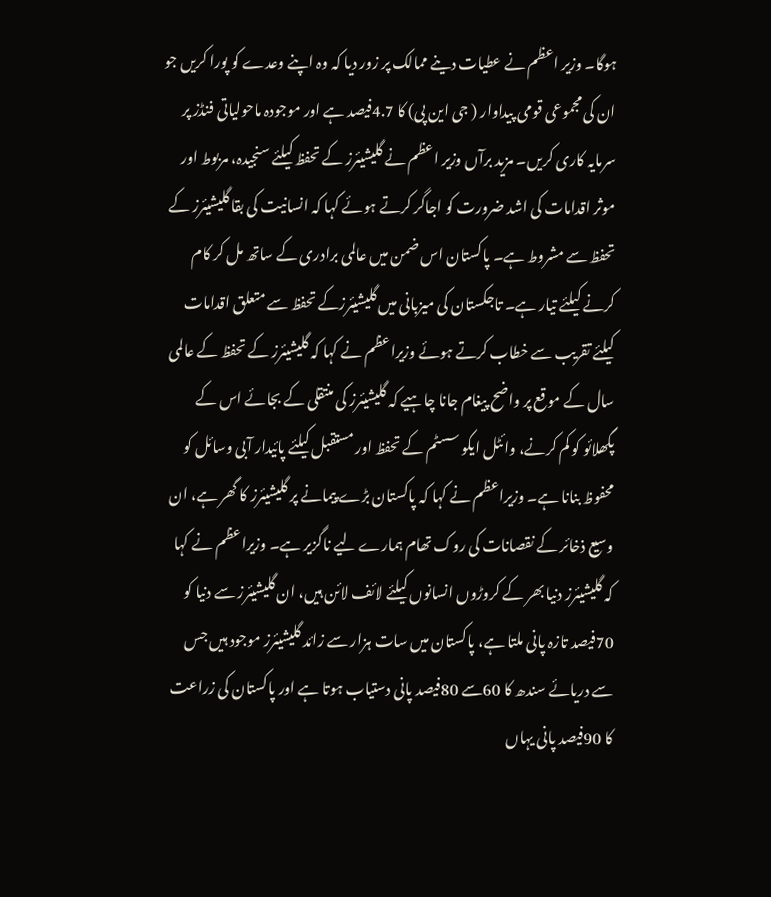ہوگا۔ وزیر اعظم نے عطیات دینے ممالک پر زور دیا کہ وہ اپنے وعدے کو پورا کریں جو ان کی مجموعی قومی پیداوار ( جی این پی) کا 4.7فیصد ہے اور موجودہ ماحولیاتی فنڈز پر سرمایہ کاری کریں۔ مزید برآں وزیر اعظم نے گلیشیئرز کے تحفظ کیلئے سنجیدہ، مربوط اور موثر اقدامات کی اشد ضرورت کو اجاگر کرتے ہوئے کہا کہ انسانیت کی بقا گلیشیئرز کے تحفظ سے مشروط ہے۔ پاکستان اس ضمن میں عالمی برادری کے ساتھ مل کر کام کرنے کیلئے تیار ہے۔ تاجکستان کی میزبانی میں گلیشیئرزکے تحفظ سے متعلق اقدامات کیلئے تقریب سے خطاب کرتے ہوئے وزیراعظم نے کہا کہ گلیشیئرز کے تحفظ کے عالمی سال کے موقع پر واضح پیغام جانا چاہیے کہ گلیشیئرز کی منتقلی کے بجائے اس کے پگھلائو کو کم کرنے، وائٹل ایکو سسٹم کے تحفظ اور مستقبل کیلئے پائیدار آبی وسائل کو محفوظ بنانا ہے۔ وزیراعظم نے کہا کہ پاکستان بڑے پیمانے پر گلیشیئرز کا گھر ہے، ان وسیع ذخائر کے نقصانات کی روک تھام ہمارے لیے ناگزیر ہے۔ وزیراعظم نے کہا کہ گلیشیئرز دنیا بھر کے کروڑوں انسانوں کیلئے لائف لائن ہیں، ان گلیشیئرز سے دنیا کو 70فیصد تازہ پانی ملتا ہے، پاکستان میں سات ہزار سے زائد گلیشیئرز موجود ہیں جس سے دریائے سندھ کا 60سے 80فیصد پانی دستیاب ہوتا ہے اور پاکستان کی زراعت کا 90فیصد پانی یہاں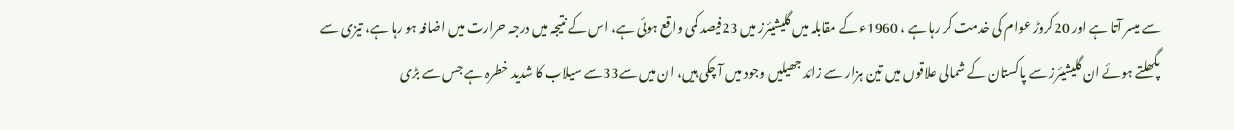سے میسر آتا ہے اور 20کروڑ عوام کی خدمت کر رہا ہے ، 1960ء کے مقابلہ میں گلیشیئرز میں 23فیصد کمی واقع ہوئی ہے، اس کے نتیجہ میں درجہ حرارت میں اضافہ ہو رہا ہے، تیزی سے پگھلتے ہوئے ان گلیشیئرز سے پاکستان کے شمالی علاقوں میں تین ہزار سے زائد جھیلیں وجود میں آ چکی ہیں، ان میں سے33سے سیلاب کا شدید خطرہ ہے جس سے بڑی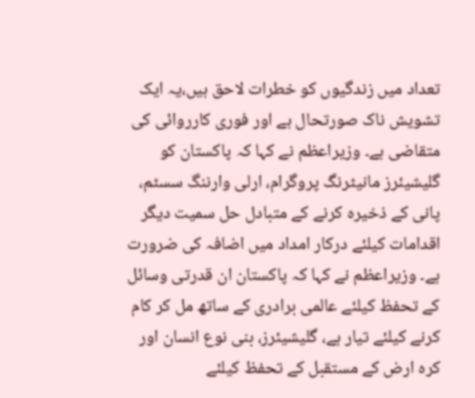تعداد میں زندگیوں کو خطرات لاحق ہیں،یہ ایک تشویش ناک صورتحال ہے اور فوری کارروائی کی متقاضی ہے۔ وزیراعظم نے کہا کہ پاکستان کو گلیشیئرز مانیٹرنگ پروگرام، ارلی وارننگ سسٹم، پانی کے ذخیرہ کرنے کے متبادل حل سمیت دیگر اقدامات کیلئے درکار امداد میں اضافہ کی ضرورت ہے۔ وزیراعظم نے کہا کہ پاکستان ان قدرتی وسائل کے تحفظ کیلئے عالمی برادری کے ساتھ مل کر کام کرنے کیلئے تیار ہے، گلیشیئرز، بنی نوع انسان اور کرہ ارض کے مستقبل کے تحفظ کیلئے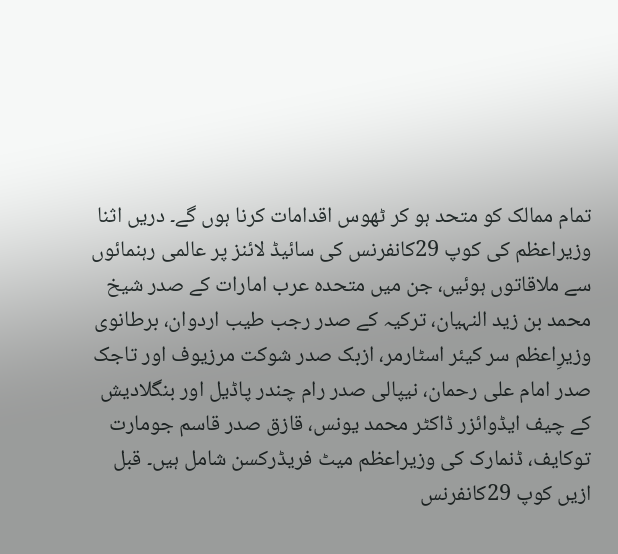تمام ممالک کو متحد ہو کر ٹھوس اقدامات کرنا ہوں گے۔ دریں اثنا وزیراعظم کی کوپ 29کانفرنس کی سائیڈ لائنز پر عالمی رہنمائوں سے ملاقاتوں ہوئیں، جن میں متحدہ عرب امارات کے صدر شیخ محمد بن زید النہیان، ترکیہ کے صدر رجب طیب اردوان، برطانوی وزیرِاعظم سر کیئر اسٹارمر، ازبک صدر شوکت مرزیوف اور تاجک صدر امام علی رحمان، نیپالی صدر رام چندر پاڈیل اور بنگلادیش کے چیف ایڈوائزر ڈاکٹر محمد یونس، قازق صدر قاسم جومارت توکایف، ڈنمارک کی وزیراعظم میٹ فریڈرکسن شامل ہیں۔ قبل ازیں کوپ 29کانفرنس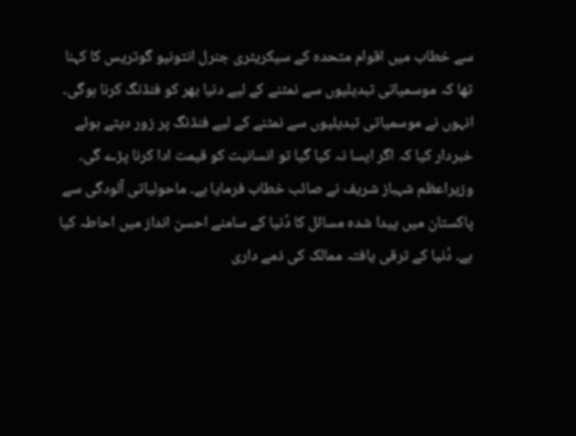سے خطاب میں اقوام متحدہ کے سیکریٹری جنرل انتونیو گوتریس کا کہنا تھا کہ موسمیاتی تبدیلیوں سے نمٹنے کے لیے دنیا بھر کو فنڈنگ کرنا ہوگی۔ انہوں نے موسمیاتی تبدیلیوں سے نمٹنے کے لیے فنڈنگ پر زور دیتے ہوئے خبردار کیا کہ اگر ایسا نہ کیا گیا تو انسانیت کو قیمت ادا کرنا پڑے گی۔ وزیراعظم شہباز شریف نے صائب خطاب فرمایا ہے۔ ماحولیاتی آلودگی سے پاکستان میں پیدا شدہ مسائل کا دُنیا کے سامنے احسن انداز میں احاطہ کیا ہے۔ دُنیا کے ترقی یافتہ ممالک کی ذمے داری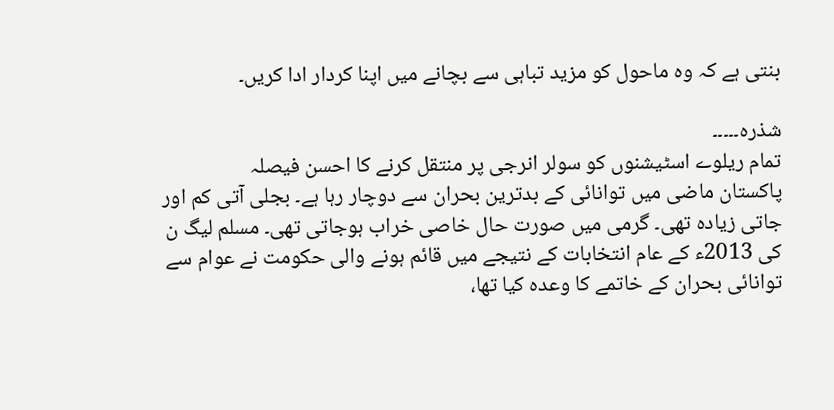بنتی ہے کہ وہ ماحول کو مزید تباہی سے بچانے میں اپنا کردار ادا کریں۔

شذرہ۔۔۔۔۔
تمام ریلوے اسٹیشنوں کو سولر انرجی پر منتقل کرنے کا احسن فیصلہ
پاکستان ماضی میں توانائی کے بدترین بحران سے دوچار رہا ہے۔ بجلی آتی کم اور جاتی زیادہ تھی۔ گرمی میں صورت حال خاصی خراب ہوجاتی تھی۔ مسلم لیگ ن کی 2013ء کے عام انتخابات کے نتیجے میں قائم ہونے والی حکومت نے عوام سے توانائی بحران کے خاتمے کا وعدہ کیا تھا،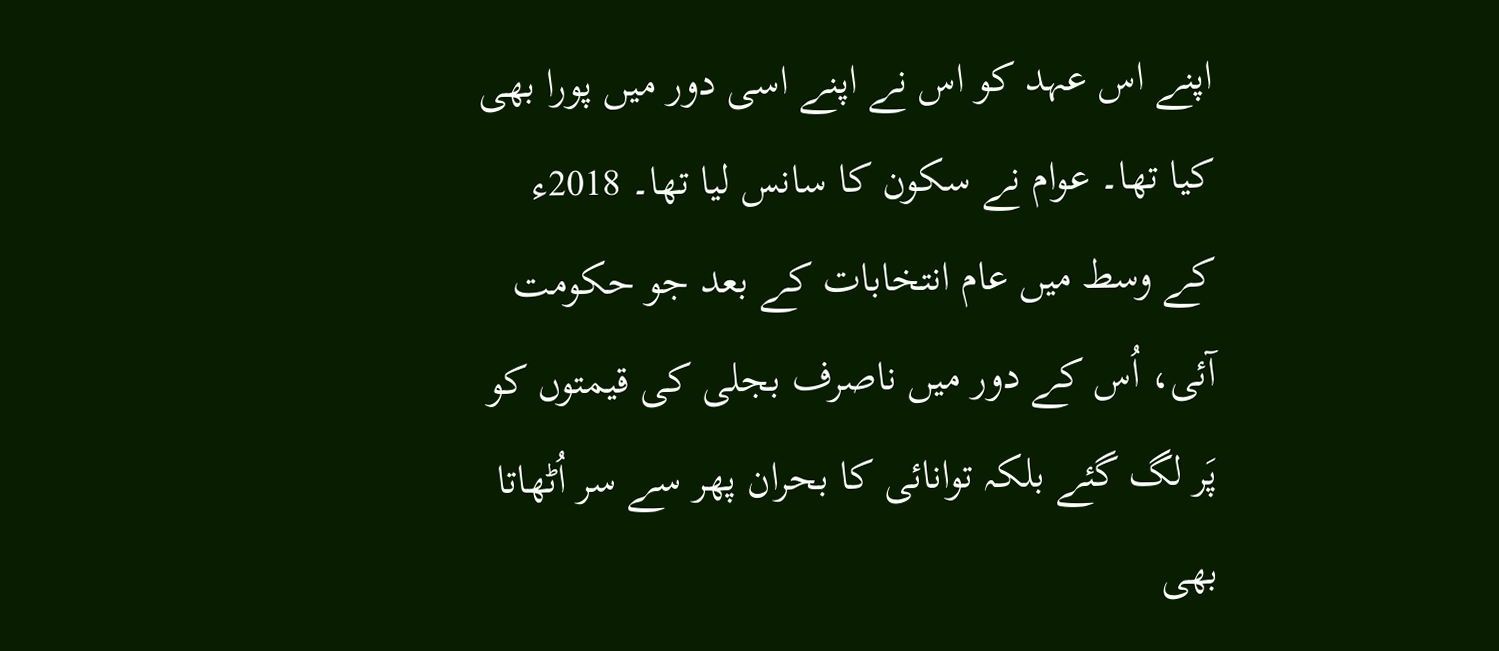اپنے اس عہد کو اس نے اپنے اسی دور میں پورا بھی کیا تھا۔ عوام نے سکون کا سانس لیا تھا۔ 2018ء کے وسط میں عام انتخابات کے بعد جو حکومت آئی، اُس کے دور میں ناصرف بجلی کی قیمتوں کو پَر لگ گئے بلکہ توانائی کا بحران پھر سے سر اُٹھاتا بھی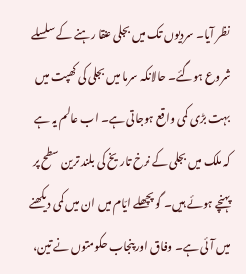نظر آیا۔ سردیوں تک میں بجلی عنقا رہنے کے سلسلے شروع ہوگئے۔ حالانکہ سرما میں بجلی کی کھپت میں بہت بڑی کمی واقع ہوجاتی ہے۔ اب عالم یہ ہے کہ ملک میں بجلی کے نرخ تاریخ کی بلند ترین سطح پر پہنچے ہوئے ہیں۔ گو پچھلے ایّام میں ان میں کمی دیکھنے میں آئی ہے۔ وفاق اور پنجاب حکومتوں نے تین،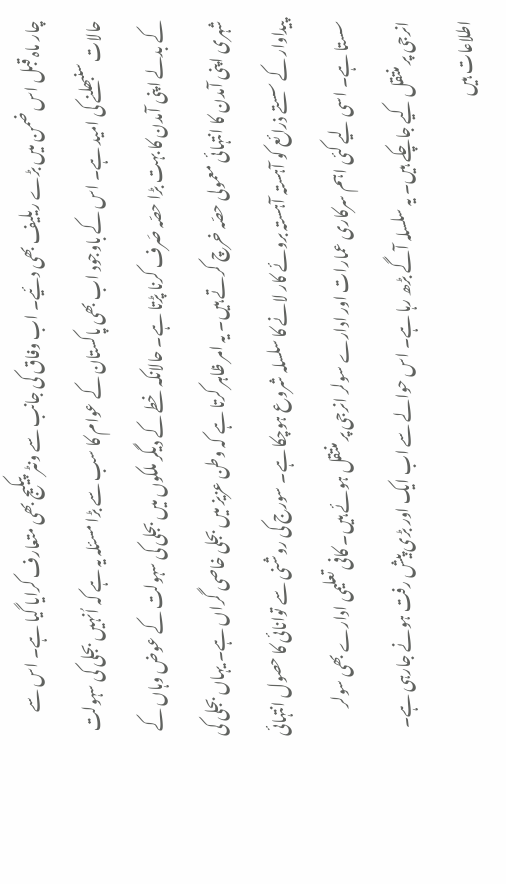چار ماہ قبل اس ضمن میں بڑے ریلیف بھی دئیے۔ اب وفاق کی جانب سے ونٹر پیکیج بھی متعارف کرایا گیا ہے۔ اس سے حالات سنبھلنے کی امید ہے۔ اس کے باوجود اب بھی پاکستان کے عوام کا سب سے بڑا مسئلہ یہ ہے کہ اُنہیں بجلی کی سہولت کے بدلے اپنی آمدن کا بہت بڑا حصّہ صَرف کرنا پڑتا ہے۔ حالانکہ خطے کے دیگر ملکوں میں بجلی کی سہولت کے عوض وہاں کے شہری اپنی آمدن کا انتہائی معمولی حصّہ خرچ کرتے ہیں۔ یہ امر ظاہر کرتا ہے کہ وطن عزیز میں بجلی خاصی گراں ہے۔ یہاں بجلی کی پیداوار کے سستے ذرائع کو آہستہ آہستہ بروئے کار لانے کا سلسلہ شروع ہوچکا ہے۔ سورج کی روشنی سے توانائی کا حصول انتہائی سستا ہے۔ اسی لیے کئی اہم سرکاری عمارات اور ادارے سولر انرجی پر منتقل ہوئے ہیں۔ کافی تعلیمی ادارے بھی سولر انرجی پر منتقل کیے جاچکے ہیں۔ یہ سلسلہ آگے بڑھ رہا ہے۔ اس حوالے سے اب ایک اور بڑی پیش رفت ہونے جارہی ہے۔ اطلاعات ہیں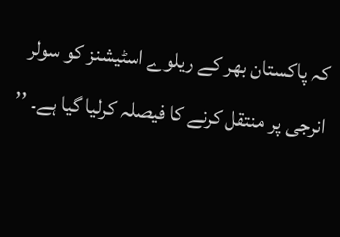کہ پاکستان بھر کے ریلوے اسٹیشنز کو سولر انرجی پر منتقل کرنے کا فیصلہ کرلیا گیا ہے۔ ’’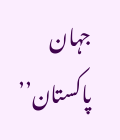جہان پاکستان’’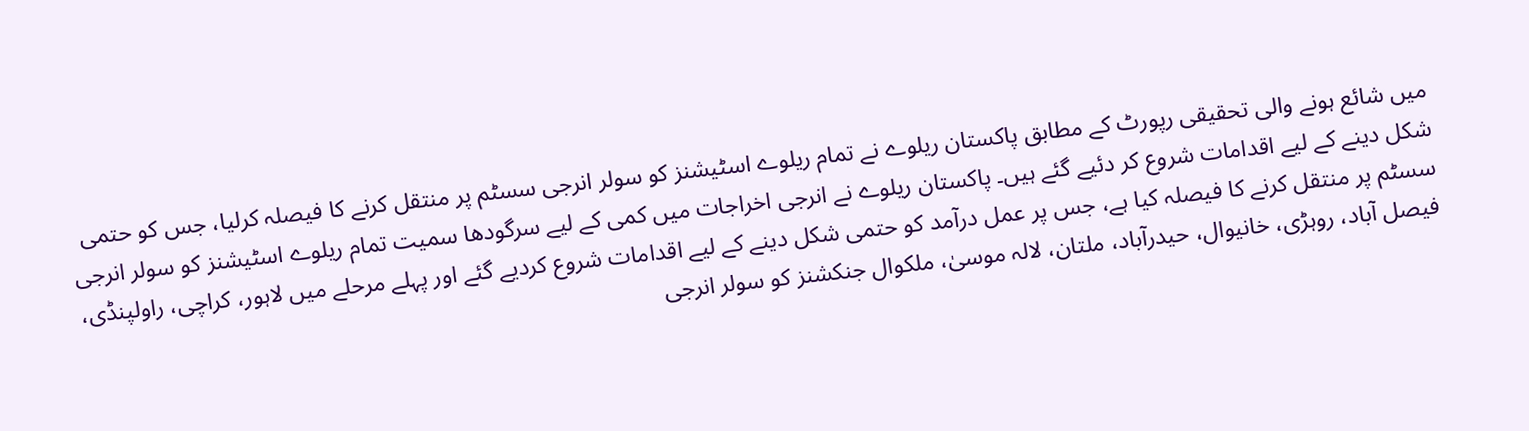میں شائع ہونے والی تحقیقی رپورٹ کے مطابق پاکستان ریلوے نے تمام ریلوے اسٹیشنز کو سولر انرجی سسٹم پر منتقل کرنے کا فیصلہ کرلیا، جس کو حتمی شکل دینے کے لیے اقدامات شروع کر دئیے گئے ہیں۔ پاکستان ریلوے نے انرجی اخراجات میں کمی کے لیے سرگودھا سمیت تمام ریلوے اسٹیشنز کو سولر انرجی سسٹم پر منتقل کرنے کا فیصلہ کیا ہے، جس پر عمل درآمد کو حتمی شکل دینے کے لیے اقدامات شروع کردیے گئے اور پہلے مرحلے میں لاہور، کراچی، راولپنڈی، فیصل آباد، روہڑی، خانیوال، حیدرآباد، ملتان، لالہ موسیٰ، ملکوال جنکشنز کو سولر انرجی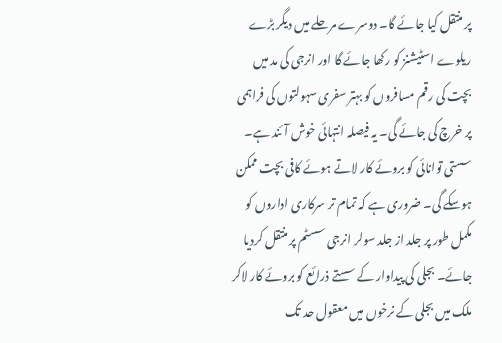پر منتقل کیا جائے گا۔ دوسرے مرحلے میں دیگر بڑے ریلوے اسٹیشنز کو رکھا جائے گا اور انرجی کی مد میں بچت کی رقم مسافروں کو بہتر سفری سہولتوں کی فراہمی پر خرچ کی جائے گی۔ یہ فیصلہ انتہائی خوش آئند ہے۔ سستی توانائی کو بروئے کار لاتے ہوئے کافی بچت ممکن ہوسکے گی۔ ضروری ہے کہ تمام تر سرکاری اداروں کو مکمل طور پر جلد از جلد سولر انرجی سسٹم پر منتقل کردیا جائے۔ بجلی کی پیداوار کے سستے ذرائع کو بروئے کار لاکر ملک میں بجلی کے نرخوں میں معقول حد تک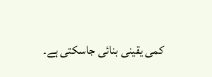کمی یقینی بنائی جاسکتی ہے۔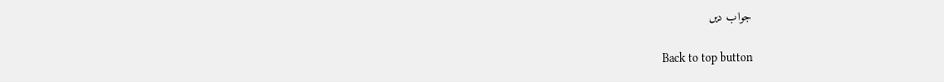جواب دیں

Back to top button